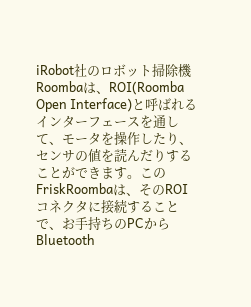iRobot社のロボット掃除機Roombaは、ROI(Roomba Open Interface)と呼ばれるインターフェースを通して、モータを操作したり、センサの値を読んだりすることができます。このFriskRoombaは、そのROIコネクタに接続することで、お手持ちのPCからBluetooth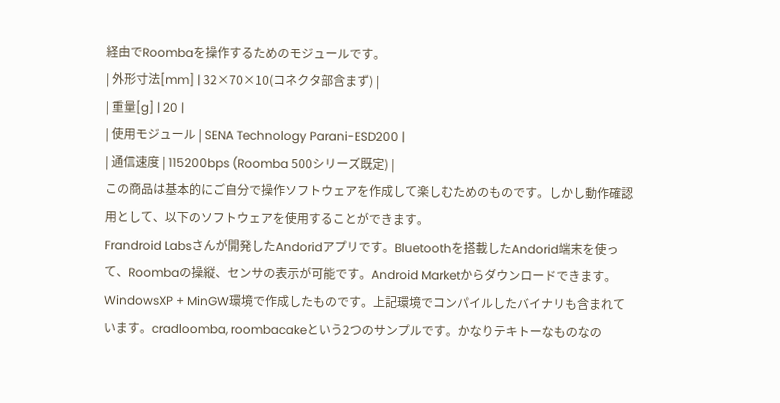経由でRoombaを操作するためのモジュールです。
| 外形寸法[mm] | 32×70×10(コネクタ部含まず) |
| 重量[g] | 20 |
| 使用モジュール | SENA Technology Parani-ESD200 |
| 通信速度 | 115200bps (Roomba 500シリーズ既定) |
この商品は基本的にご自分で操作ソフトウェアを作成して楽しむためのものです。しかし動作確認用として、以下のソフトウェアを使用することができます。
Frandroid Labsさんが開発したAndoridアプリです。Bluetoothを搭載したAndorid端末を使って、Roombaの操縦、センサの表示が可能です。Android Marketからダウンロードできます。
WindowsXP + MinGW環境で作成したものです。上記環境でコンパイルしたバイナリも含まれています。cradloomba, roombacakeという2つのサンプルです。かなりテキトーなものなの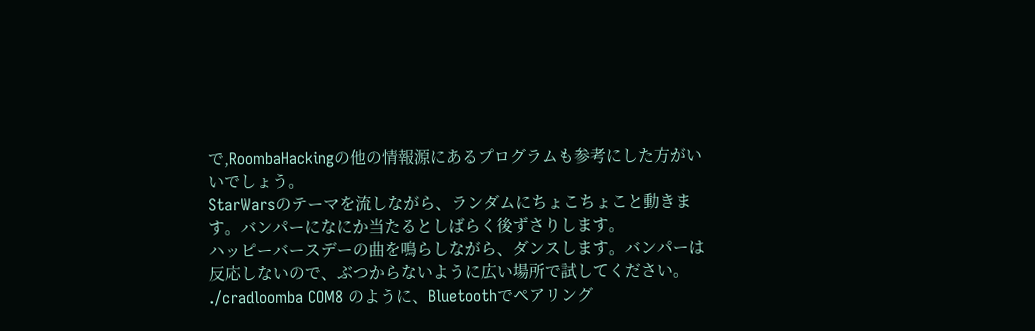で,RoombaHackingの他の情報源にあるプログラムも参考にした方がいいでしょう。
StarWarsのテーマを流しながら、ランダムにちょこちょこと動きます。バンパーになにか当たるとしばらく後ずさりします。
ハッピーバースデーの曲を鳴らしながら、ダンスします。バンパーは反応しないので、ぶつからないように広い場所で試してください。
./cradloomba COM8 のように、Bluetoothでペアリング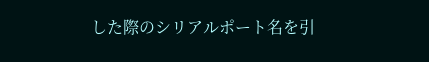した際のシリアルポート名を引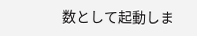数として起動しま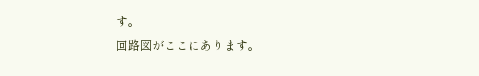す。
回路図がここにあります。